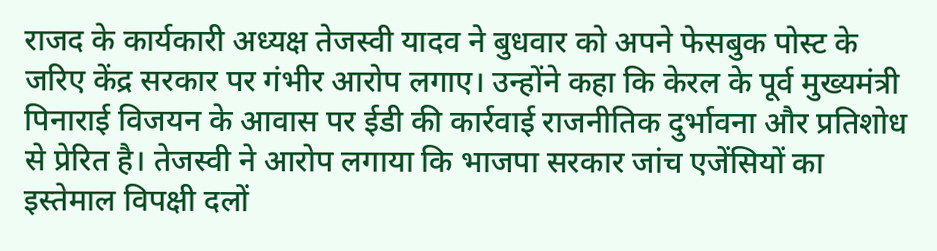राजद के कार्यकारी अध्यक्ष तेजस्वी यादव ने बुधवार को अपने फेसबुक पोस्ट के जरिए केंद्र सरकार पर गंभीर आरोप लगाए। उन्होंने कहा कि केरल के पूर्व मुख्यमंत्री पिनाराई विजयन के आवास पर ईडी की कार्रवाई राजनीतिक दुर्भावना और प्रतिशोध से प्रेरित है। तेजस्वी ने आरोप लगाया कि भाजपा सरकार जांच एजेंसियों का इस्तेमाल विपक्षी दलों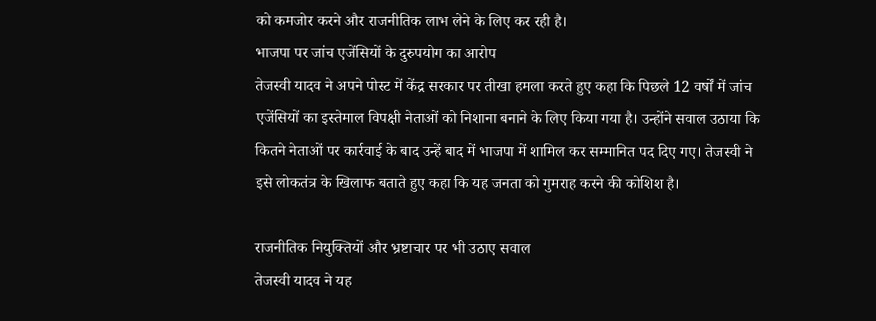को कमजोर करने और राजनीतिक लाभ लेने के लिए कर रही है।
भाजपा पर जांच एजेंसियों के दुरुपयोग का आरोप
तेजस्वी यादव ने अपने पोस्ट में केंद्र सरकार पर तीखा हमला करते हुए कहा कि पिछले 12 वर्षों में जांच एजेंसियों का इस्तेमाल विपक्षी नेताओं को निशाना बनाने के लिए किया गया है। उन्होंने सवाल उठाया कि कितने नेताओं पर कार्रवाई के बाद उन्हें बाद में भाजपा में शामिल कर सम्मानित पद दिए गए। तेजस्वी ने इसे लोकतंत्र के खिलाफ बताते हुए कहा कि यह जनता को गुमराह करने की कोशिश है।

राजनीतिक नियुक्तियों और भ्रष्टाचार पर भी उठाए सवाल
तेजस्वी यादव ने यह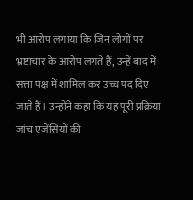भी आरोप लगाया कि जिन लोगों पर भ्रष्टाचार के आरोप लगते हैं, उन्हें बाद में सत्ता पक्ष में शामिल कर उच्च पद दिए जाते हैं। उन्होंने कहा कि यह पूरी प्रक्रिया जांच एजेंसियों की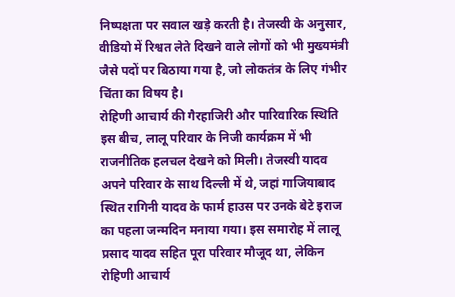निष्पक्षता पर सवाल खड़े करती है। तेजस्वी के अनुसार, वीडियो में रिश्वत लेते दिखने वाले लोगों को भी मुख्यमंत्री जैसे पदों पर बिठाया गया है, जो लोकतंत्र के लिए गंभीर चिंता का विषय है।
रोहिणी आचार्य की गैरहाजिरी और पारिवारिक स्थिति
इस बीच, लालू परिवार के निजी कार्यक्रम में भी राजनीतिक हलचल देखने को मिली। तेजस्वी यादव अपने परिवार के साथ दिल्ली में थे, जहां गाजियाबाद स्थित रागिनी यादव के फार्म हाउस पर उनके बेटे इराज का पहला जन्मदिन मनाया गया। इस समारोह में लालू प्रसाद यादव सहित पूरा परिवार मौजूद था, लेकिन रोहिणी आचार्य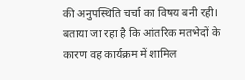की अनुपस्थिति चर्चा का विषय बनी रही। बताया जा रहा है कि आंतरिक मतभेदों के कारण वह कार्यक्रम में शामिल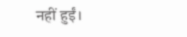नहीं हुईं।